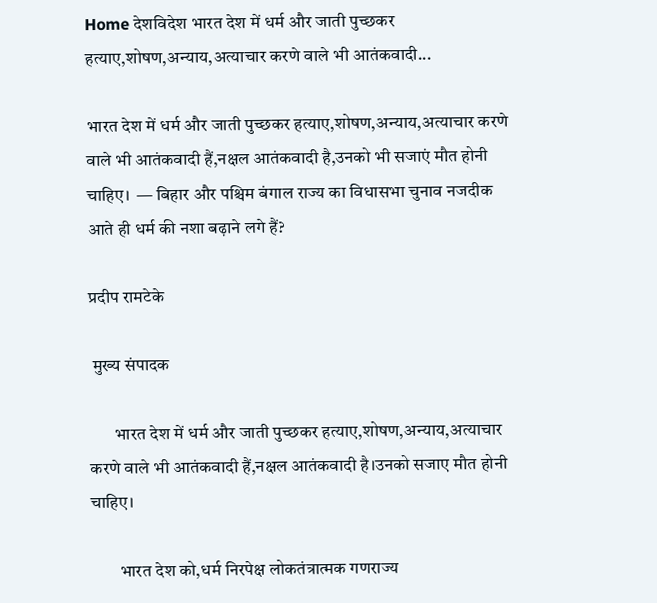Home देशविदेश भारत देश में धर्म और जाती पुच्छकर हत्याए,शोषण,अन्याय,अत्याचार करणे वाले भी आतंकवादी...

भारत देश में धर्म और जाती पुच्छकर हत्याए,शोषण,अन्याय,अत्याचार करणे वाले भी आतंकवादी हैं,नक्षल आतंकवादी है,उनको भी सजाएं मौत होनी चाहिए। ‌ — बिहार और पश्चिम बंगाल राज्य का विधासभा चुनाव नजदीक आते ही धर्म की नशा बढ़ाने लगे हैं?

प्रदीप रामटेके

 मुख्य संपादक

       भारत देश में धर्म और जाती पुच्छकर हत्याए,शोषण,अन्याय,अत्याचार करणे वाले भी आतंकवादी हैं,नक्षल आतंकवादी है।उनको सजाए मौत होनी चाहिए।

        भारत देश को,धर्म निरपेक्ष लोकतंत्रात्मक गणराज्य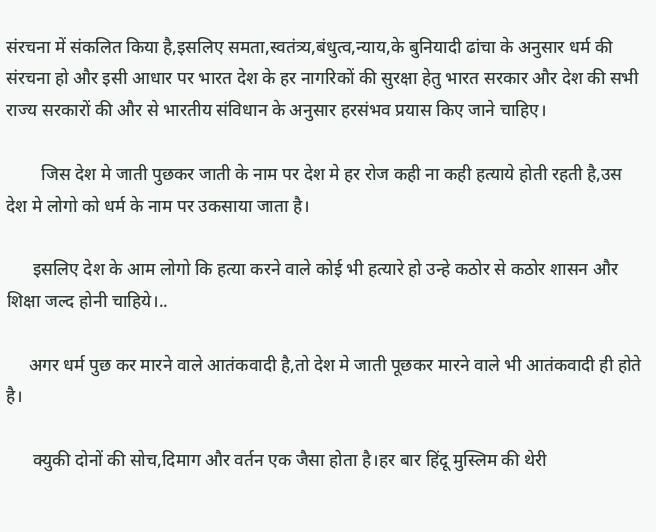संरचना में संकलित किया है,इसलिए समता,स्वतंत्र्य,बंधुत्व,न्याय,के बुनियादी ढांचा के अनुसार धर्म की संरचना हो और इसी आधार पर भारत देश के हर नागरिकों की सुरक्षा हेतु भारत सरकार और देश की सभी राज्य सरकारों की और से भारतीय संविधान के अनुसार हरसंभव प्रयास किए जाने चाहिए।

        जिस देश मे जाती पुछकर जाती के नाम पर देश मे हर रोज कही ना कही हत्याये होती रहती है,उस देश मे लोगो को धर्म के नाम पर उकसाया जाता है।

      इसलिए देश के आम लोगो कि हत्या करने वाले कोई भी हत्यारे हो उन्हे कठोर से कठोर शासन और शिक्षा जल्द होनी चाहिये।..

     अगर धर्म पुछ कर मारने वाले आतंकवादी है,तो देश मे जाती पूछकर मारने वाले भी आतंकवादी ही होते है।

      क्युकी दोनों की सोच,दिमाग और वर्तन एक जैसा होता है।हर बार हिंदू मुस्लिम की थेरी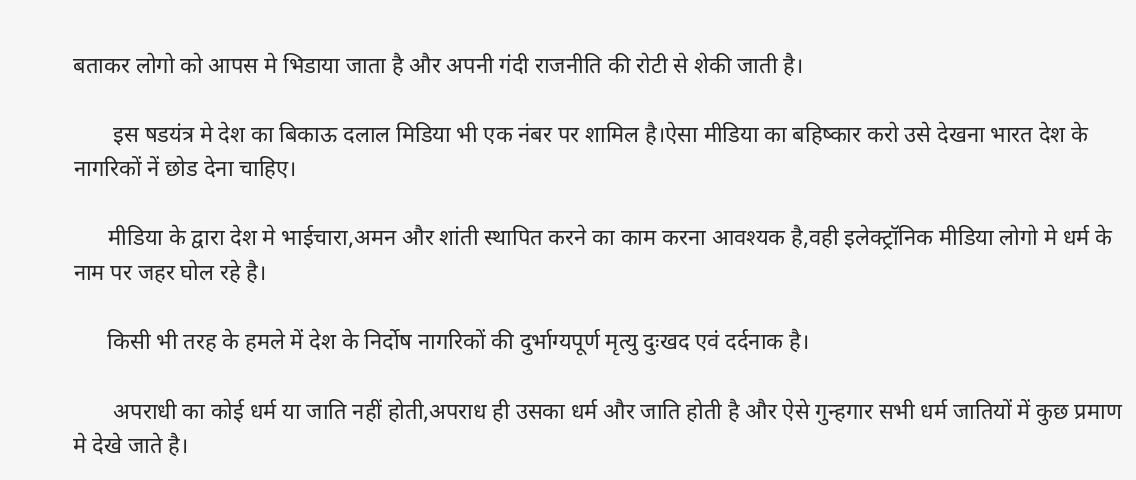बताकर लोगो को आपस मे भिडाया जाता है और अपनी गंदी राजनीति की रोटी से शेकी जाती है।

       इस षडयंत्र मे देश का बिकाऊ दलाल मिडिया भी एक नंबर पर शामिल है।ऐसा मीडिया का बहिष्कार करो उसे देखना भारत देश के नागरिकों नें छोड देना चाहिए।

      मीडिया के द्वारा देश मे भाईचारा,अमन और शांती स्थापित करने का काम करना आवश्यक है,वही इलेक्ट्रॉनिक मीडिया लोगो मे धर्म के नाम पर जहर घोल रहे है।

      किसी भी तरह के हमले में देश के निर्दोष नागरिकों की दुर्भाग्यपूर्ण मृत्यु दुःखद एवं दर्दनाक है।

       अपराधी का कोई धर्म या जाति नहीं होती,अपराध ही उसका धर्म और जाति होती है और ऐसे गुन्हगार सभी धर्म जातियों में कुछ प्रमाण मे देखे जाते है।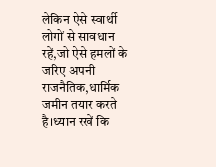लेकिन ऐसे स्वार्थी लोगों से सावधान रहें,जो ऐसे हमलों के जरिए अपनी राजनैतिक,धार्मिक जमीन तयार करते है।ध्यान रखें कि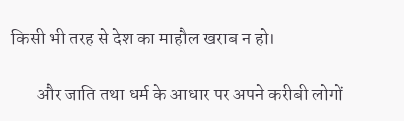किसी भी तरह से देश का माहौल खराब न हो।

       और जाति तथा धर्म के आधार पर अपने करीबी लोगों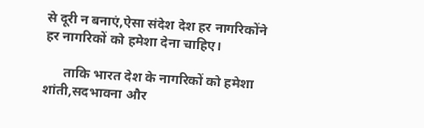से दूरी न बनाएं,ऐसा संदेश देश हर नागरिकोंने हर नागरिकों को हमेशा देना चाहिए।

      ताकि भारत देश के नागरिकों को हमेशा शांती,सदभावना और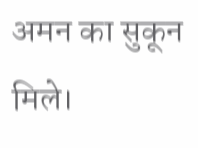अमन का सुकून मिले।